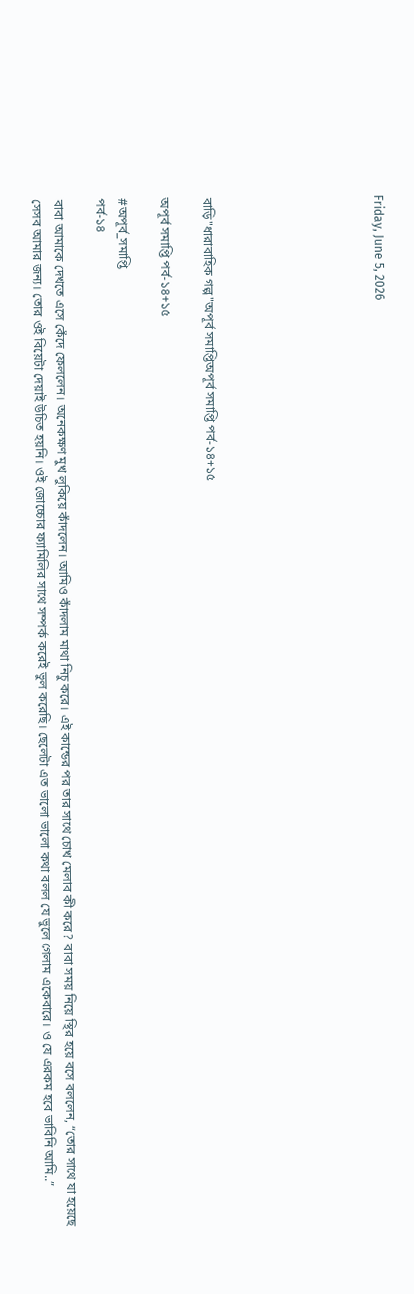Friday, June 5, 2026







বাড়ি"ধারাবাহিক গল্প"অপূর্ব সমাপ্তিঅপূর্ব সমাপ্তি পর্ব-১৪+১৫

অপূর্ব সমাপ্তি পর্ব-১৪+১৫

#অপূর্ব_সমাপ্তি
পর্ব-১৪

বাবা আমাকে দেখতে এসে কেঁদে ফেললেন। অনেকক্ষণ মুখ লুকিয়ে কাঁদলেন। আমিও কাঁদলাম মাথা নিচু করে। এই কান্ডের পর তার সাথে চোখ মেলাব কী করে? বাবা সময় নিয়ে স্থির হয়ে বসে বললেন, “তোর সাথে যা হয়েছে সেসব আমার জন্য। তোর ওই বিয়েটা দেয়াই উচিত হয়নি। ওই জোচ্চোর ফ্যামিলির সাথে সম্পর্ক করেই ভুল করেছি। ছেলেটা এত ভালো ভালো কথা বলল যে ভুলে গেলাম একেবারে। ও যে এরকম হবে ভাবিনি আমি..”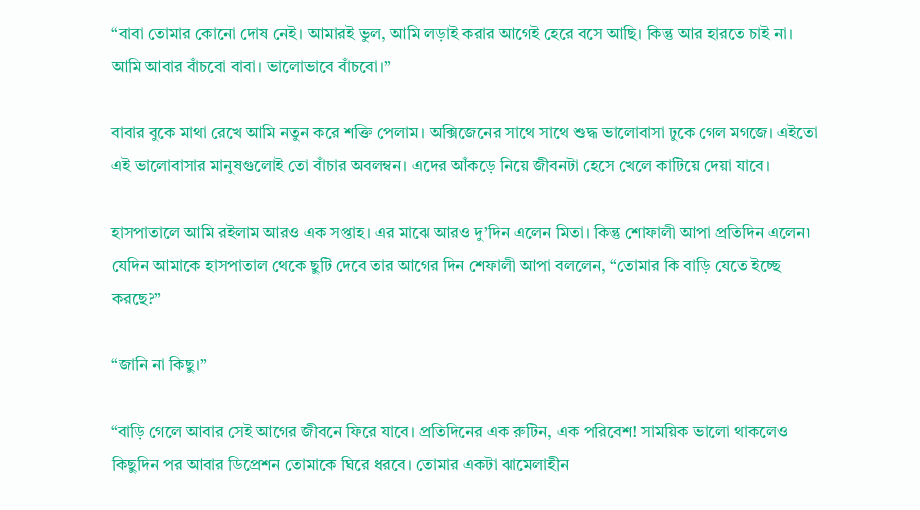“বাবা তোমার কোনো দোষ নেই। আমারই ভুল, আমি লড়াই করার আগেই হেরে বসে আছি। কিন্তু আর হারতে চাই না। আমি আবার বাঁচবো বাবা। ভালোভাবে বাঁচবো।”

বাবার বুকে মাথা রেখে আমি নতুন করে শক্তি পেলাম। অক্সিজেনের সাথে সাথে শুদ্ধ ভালোবাসা ঢুকে গেল মগজে। এইতো এই ভালোবাসার মানুষগুলোই তো বাঁচার অবলম্বন। এদের আঁকড়ে নিয়ে জীবনটা হেসে খেলে কাটিয়ে দেয়া যাবে।

হাসপাতালে আমি রইলাম আরও এক সপ্তাহ। এর মাঝে আরও দু’দিন এলেন মিতা। কিন্তু শোফালী আপা প্রতিদিন এলেন৷ যেদিন আমাকে হাসপাতাল থেকে ছুটি দেবে তার আগের দিন শেফালী আপা বললেন, “তোমার কি বাড়ি যেতে ইচ্ছে করছে?”

“জানি না কিছু।”

“বাড়ি গেলে আবার সেই আগের জীবনে ফিরে যাবে। প্রতিদিনের এক রুটিন, এক পরিবেশ! সাময়িক ভালো থাকলেও কিছুদিন পর আবার ডিপ্রেশন তোমাকে ঘিরে ধরবে। তোমার একটা ঝামেলাহীন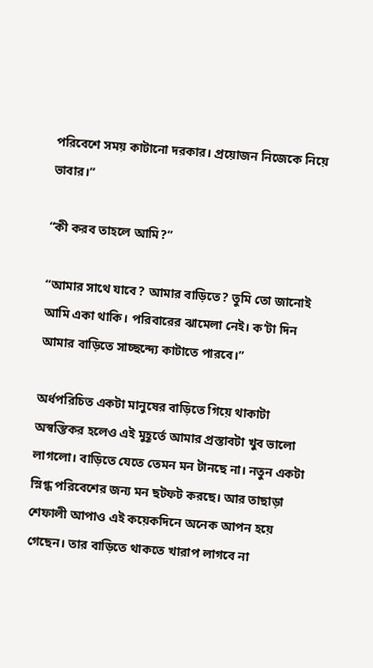পরিবেশে সময় কাটানো দরকার। প্রয়োজন নিজেকে নিয়ে ভাবার।”

“কী করব তাহলে আমি?”

“আমার সাথে যাবে? আমার বাড়িতে? তুমি তো জানোই আমি একা থাকি। পরিবারের ঝামেলা নেই। ক’টা দিন আমার বাড়িতে সাচ্ছন্দ্যে কাটাতে পারবে।”

অর্ধপরিচিত একটা মানুষের বাড়িতে গিয়ে থাকাটা অস্বস্তিকর হলেও এই মুহূর্তে আমার প্রস্তাবটা খুব ভালো লাগলো। বাড়িতে যেতে তেমন মন টানছে না। নতুন একটা স্নিগ্ধ পরিবেশের জন্য মন ছটফট করছে। আর তাছাড়া শেফালী আপাও এই কয়েকদিনে অনেক আপন হয়ে গেছেন। তার বাড়িতে থাকতে খারাপ লাগবে না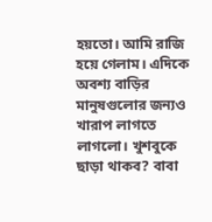হয়তো। আমি রাজি হয়ে গেলাম। এদিকে অবশ্য বাড়ির মানুষগুলোর জন্যও খারাপ লাগতে লাগলো। খুশবুকে ছাড়া থাকব? বাবা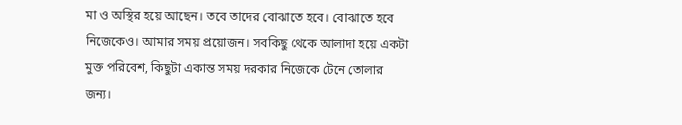মা ও অস্থির হয়ে আছেন। তবে তাদের বোঝাতে হবে। বোঝাতে হবে নিজেকেও। আমার সময় প্রয়োজন। সবকিছু থেকে আলাদা হয়ে একটা মুক্ত পরিবেশ, কিছুটা একান্ত সময় দরকার নিজেকে টেনে তোলার জন্য।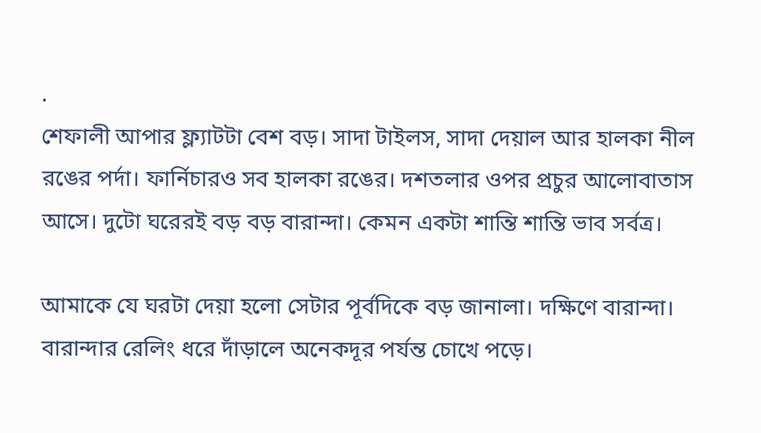.
শেফালী আপার ফ্ল্যাটটা বেশ বড়। সাদা টাইলস, সাদা দেয়াল আর হালকা নীল রঙের পর্দা। ফার্নিচারও সব হালকা রঙের। দশতলার ওপর প্রচুর আলোবাতাস আসে। দুটো ঘরেরই বড় বড় বারান্দা। কেমন একটা শান্তি শান্তি ভাব সর্বত্র।

আমাকে যে ঘরটা দেয়া হলো সেটার পূর্বদিকে বড় জানালা। দক্ষিণে বারান্দা। বারান্দার রেলিং ধরে দাঁড়ালে অনেকদূর পর্যন্ত চোখে পড়ে।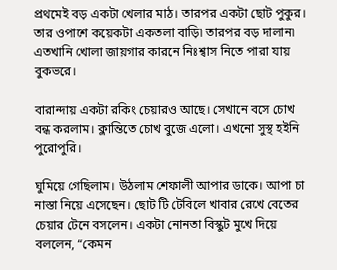প্রথমেই বড় একটা খেলার মাঠ। তারপর একটা ছোট পুকুর। তার ওপাশে কয়েকটা একতলা বাড়ি৷ তারপর বড় দালান৷ এতখানি খোলা জায়গার কারনে নিঃশ্বাস নিতে পারা যায় বুকভরে।

বারান্দায় একটা রকিং চেয়ারও আছে। সেখানে বসে চোখ বন্ধ করলাম। ক্লান্তিতে চোখ বুজে এলো। এখনো সুস্থ হইনি পুরোপুরি।

ঘুমিয়ে গেছিলাম। উঠলাম শেফালী আপার ডাকে। আপা চা নাস্তা নিয়ে এসেছেন। ছোট টি টেবিলে খাবার রেখে বেতের চেয়ার টেনে বসলেন। একটা নোনতা বিস্কুট মুখে দিয়ে বললেন, “কেমন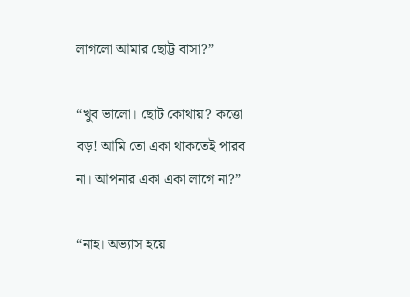লাগলো আমার ছোট্ট বাসা?”

“খুব ভালো। ছোট কোথায়? কত্তো বড়! আমি তো একা থাকতেই পারব না। আপনার একা একা লাগে না?”

“নাহ। অভ্যাস হয়ে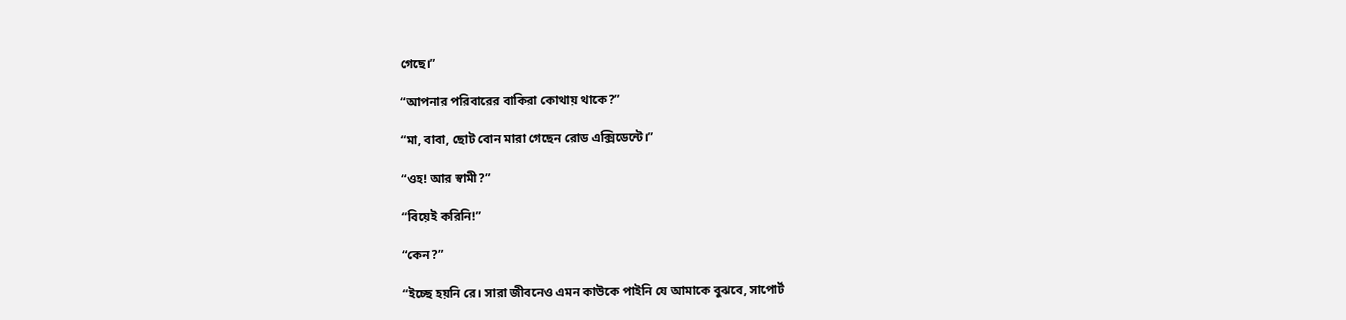গেছে।”

“আপনার পরিবারের বাকিরা কোথায় থাকে?”

“মা, বাবা, ছোট বোন মারা গেছেন রোড এক্সিডেন্টে।”

“ওহ! আর স্বামী?”

“বিয়েই করিনি!”

“কেন?”

“ইচ্ছে হয়নি রে। সারা জীবনেও এমন কাউকে পাইনি যে আমাকে বুঝবে, সাপোর্ট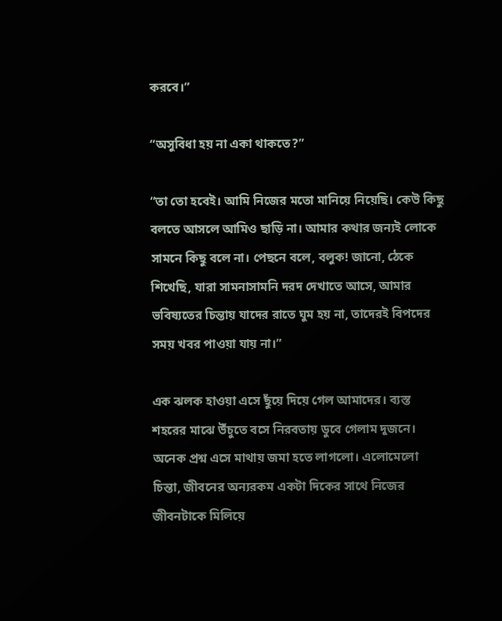করবে।”

“অসুবিধা হয় না একা থাকতে?”

“তা তো হবেই। আমি নিজের মতো মানিয়ে নিয়েছি। কেউ কিছু বলতে আসলে আমিও ছাড়ি না। আমার কথার জন্যই লোকে সামনে কিছু বলে না। পেছনে বলে, বলুক! জানো, ঠেকে শিখেছি, যারা সামনাসামনি দরদ দেখাতে আসে, আমার ভবিষ্যতের চিন্তায় যাদের রাতে ঘুম হয় না, তাদেরই বিপদের সময় খবর পাওয়া যায় না।”

এক ঝলক হাওয়া এসে ছুঁয়ে দিয়ে গেল আমাদের। ব্যস্ত শহরের মাঝে উঁচুতে বসে নিরবতায় ডুবে গেলাম দুজনে। অনেক প্রশ্ন এসে মাথায় জমা হতে লাগলো। এলোমেলো চিন্তা, জীবনের অন্যরকম একটা দিকের সাথে নিজের জীবনটাকে মিলিয়ে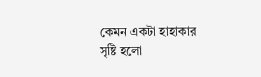কেমন একটা হাহাকার সৃষ্টি হলো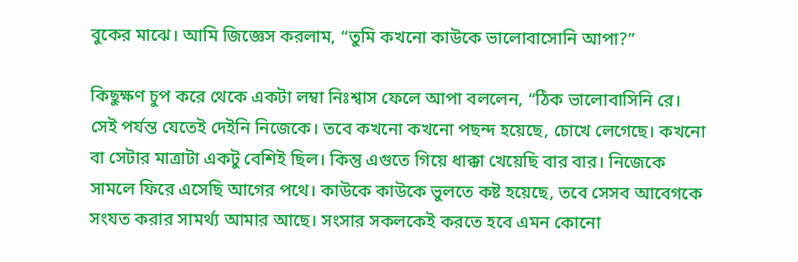বুকের মাঝে। আমি জিজ্ঞেস করলাম, “তুমি কখনো কাউকে ভালোবাসোনি আপা?”

কিছুক্ষণ চুপ করে থেকে একটা লম্বা নিঃশ্বাস ফেলে আপা বললেন, “ঠিক ভালোবাসিনি রে। সেই পর্যন্ত যেতেই দেইনি নিজেকে। তবে কখনো কখনো পছন্দ হয়েছে, চোখে লেগেছে। কখনো বা সেটার মাত্রাটা একটু বেশিই ছিল। কিন্তু এগুতে গিয়ে ধাক্কা খেয়েছি বার বার। নিজেকে সামলে ফিরে এসেছি আগের পথে। কাউকে কাউকে ভুলতে কষ্ট হয়েছে, তবে সেসব আবেগকে সংযত করার সামর্থ্য আমার আছে। সংসার সকলকেই করতে হবে এমন কোনো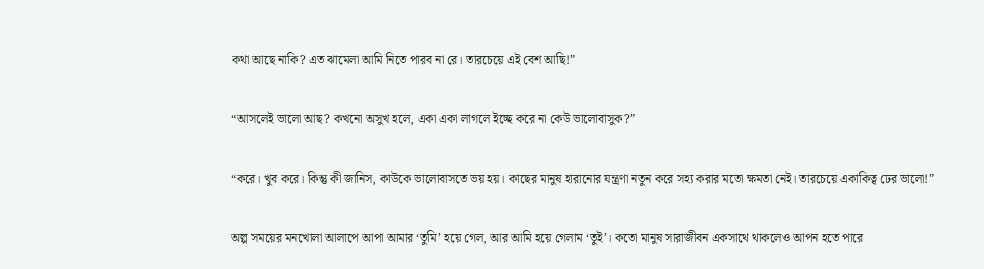কথা আছে নাকি? এত ঝামেলা আমি নিতে পারব না রে। তারচেয়ে এই বেশ আছি!”

“আসলেই ভালো আছ? কখনো অসুখ হলে, একা একা লাগলে ইচ্ছে করে না কেউ ভালোবাসুক?”

“করে। খুব করে। কিন্তু কী জানিস, কাউকে ভালোবাসতে ভয় হয়। কাছের মানুষ হারানোর যন্ত্রণা নতুন করে সহ্য করার মতো ক্ষমতা নেই। তারচেয়ে একাকিত্ব ঢের ভালো!”

অল্প সময়ের মনখোলা আলাপে আপা আমার ‘তুমি’ হয়ে গেল, আর আমি হয়ে গেলাম ‘তুই’। কতো মানুষ সারাজীবন একসাথে থাকলেও আপন হতে পারে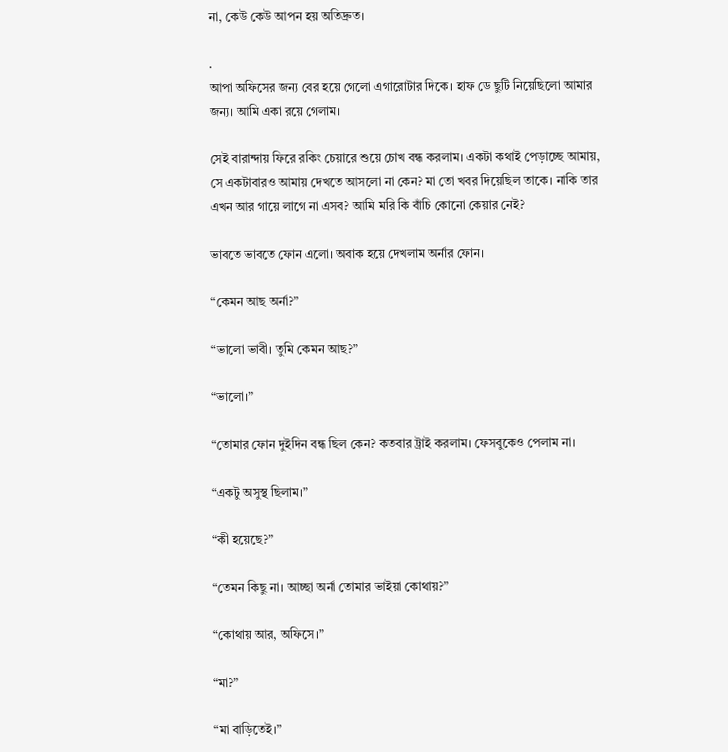না, কেউ কেউ আপন হয় অতিদ্রুত।

.
আপা অফিসের জন্য বের হয়ে গেলো এগারোটার দিকে। হাফ ডে ছুটি নিয়েছিলো আমার জন্য। আমি একা রয়ে গেলাম।

সেই বারান্দায় ফিরে রকিং চেয়ারে শুয়ে চোখ বন্ধ করলাম। একটা কথাই পেড়াচ্ছে আমায়, সে একটাবারও আমায় দেখতে আসলো না কেন? মা তো খবর দিয়েছিল তাকে। নাকি তার এখন আর গায়ে লাগে না এসব? আমি মরি কি বাঁচি কোনো কেয়ার নেই?

ভাবতে ভাবতে ফোন এলো। অবাক হয়ে দেখলাম অর্নার ফোন।

“কেমন আছ অর্না?”

“ভালো ভাবী। তুমি কেমন আছ?”

“ভালো।”

“তোমার ফোন দুইদিন বন্ধ ছিল কেন? কতবার ট্রাই করলাম। ফেসবুকেও পেলাম না।

“একটু অসুস্থ ছিলাম।”

“কী হয়েছে?”

“তেমন কিছু না। আচ্ছা অর্না তোমার ভাইয়া কোথায়?”

“কোথায় আর, অফিসে।”

“মা?”

“মা বাড়িতেই।”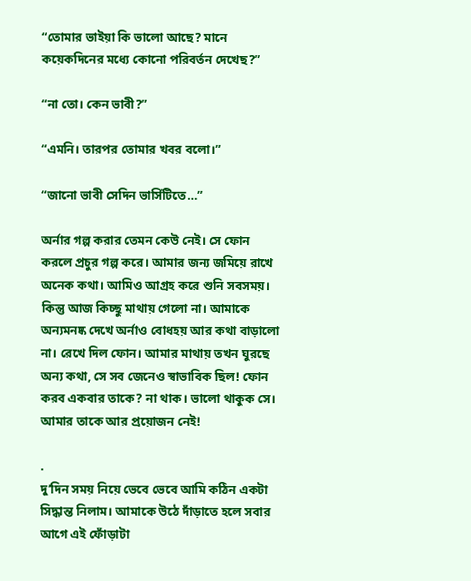“তোমার ভাইয়া কি ভালো আছে? মানে কয়েকদিনের মধ্যে কোনো পরিবর্তন দেখেছ?”

“না তো। কেন ভাবী?”

“এমনি। তারপর তোমার খবর বলো।”

“জানো ভাবী সেদিন ভার্সিটিতে…”

অর্নার গল্প করার তেমন কেউ নেই। সে ফোন করলে প্রচুর গল্প করে। আমার জন্য জমিয়ে রাখে অনেক কথা। আমিও আগ্রহ করে শুনি সবসময়। কিন্তু আজ কিচ্ছু মাথায় গেলো না। আমাকে অন্যমনষ্ক দেখে অর্নাও বোধহয় আর কথা বাড়ালো না। রেখে দিল ফোন। আমার মাথায় তখন ঘুরছে অন্য কথা, সে সব জেনেও স্বাভাবিক ছিল! ফোন করব একবার তাকে? না থাক। ভালো থাকুক সে। আমার তাকে আর প্রয়োজন নেই!

.
দু’দিন সময় নিয়ে ভেবে ভেবে আমি কঠিন একটা সিদ্ধান্ত নিলাম। আমাকে উঠে দাঁড়াতে হলে সবার আগে এই ফোঁড়াটা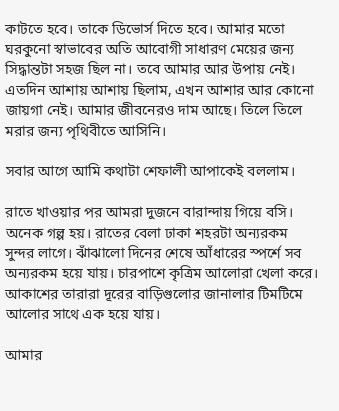কাটতে হবে। তাকে ডিভোর্স দিতে হবে। আমার মতো ঘরকুনো স্বাভাবের অতি আবোগী সাধারণ মেয়ের জন্য সিদ্ধান্তটা সহজ ছিল না। তবে আমার আর উপায় নেই। এতদিন আশায় আশায় ছিলাম, এখন আশার আর কোনো জায়গা নেই। আমার জীবনেরও দাম আছে। তিলে তিলে মরার জন্য পৃথিবীতে আসিনি।

সবার আগে আমি কথাটা শেফালী আপাকেই বললাম।

রাতে খাওয়ার পর আমরা দুজনে বারান্দায় গিয়ে বসি। অনেক গল্প হয়। রাতের বেলা ঢাকা শহরটা অন্যরকম সুন্দর লাগে। ঝাঁঝালো দিনের শেষে আঁধারের স্পর্শে সব অন্যরকম হয়ে যায়। চারপাশে কৃত্রিম আলোরা খেলা করে। আকাশের তারারা দূরের বাড়িগুলোর জানালার টিমটিমে আলোর সাথে এক হয়ে যায়।

আমার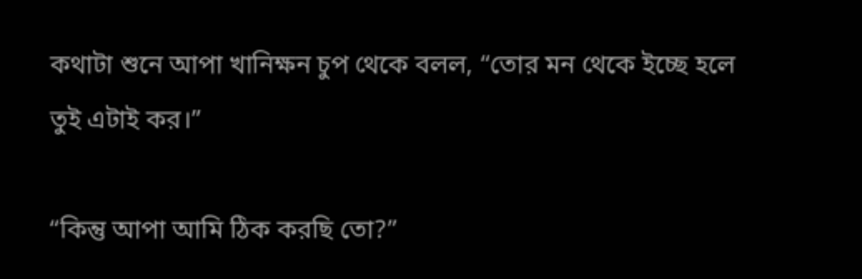কথাটা শুনে আপা খানিক্ষন চুপ থেকে বলল, “তোর মন থেকে ইচ্ছে হলে তুই এটাই কর।”

“কিন্তু আপা আমি ঠিক করছি তো?”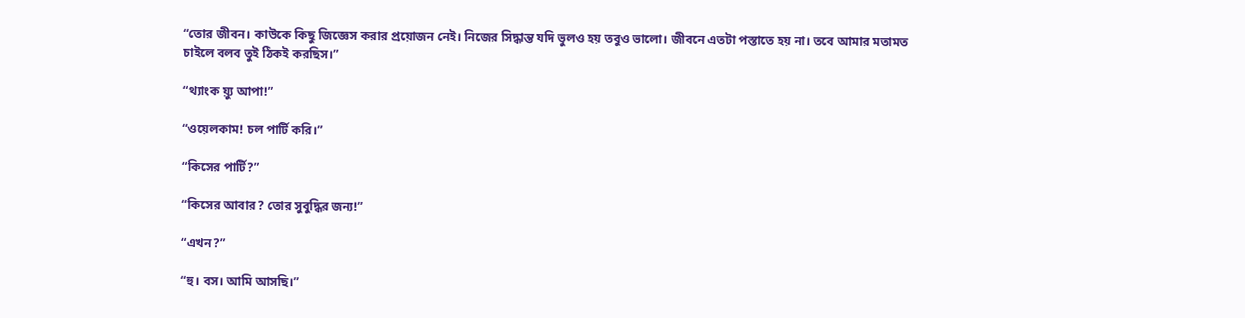“তোর জীবন। কাউকে কিছু জিজ্ঞেস করার প্রয়োজন নেই। নিজের সিদ্ধান্ত যদি ভুলও হয় তবুও ভালো। জীবনে এতটা পস্তাতে হয় না। তবে আমার মতামত চাইলে বলব তুই ঠিকই করছিস।”

“থ্যাংক য়্যু আপা!”

“ওয়েলকাম! চল পার্টি করি।”

“কিসের পার্টি?”

“কিসের আবার? তোর সুবুদ্ধির জন্য!”

“এখন?”

“হু। বস। আমি আসছি।”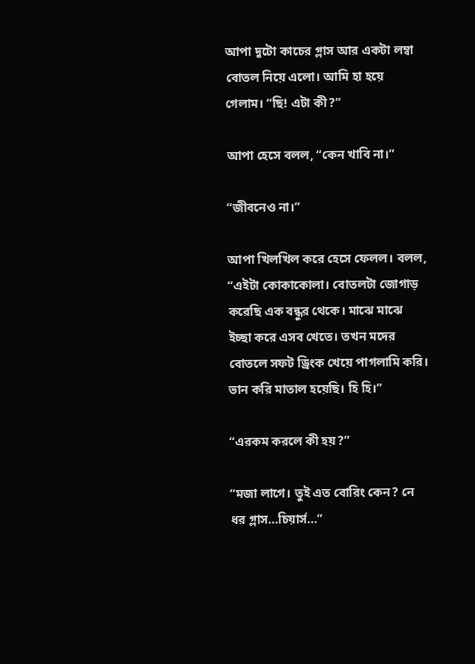আপা দুটো কাচের গ্লাস আর একটা লম্বা বোতল নিয়ে এলো। আমি হা হয়ে গেলাম। “ছি! এটা কী?”

আপা হেসে বলল, “কেন খাবি না।”

“জীবনেও না।”

আপা খিলখিল করে হেসে ফেলল। বলল, “এইটা কোকাকোলা। বোতলটা জোগাড় করেছি এক বন্ধুর থেকে। মাঝে মাঝে ইচ্ছা করে এসব খেতে। তখন মদের বোতলে সফট ড্রিংক খেয়ে পাগলামি করি। ভান করি মাতাল হয়েছি। হি হি।”

“এরকম করলে কী হয়?”

“মজা লাগে। তুই এত বোরিং কেন? নে ধর গ্লাস…চিয়ার্স…”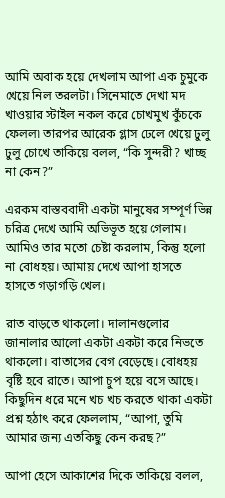আমি অবাক হয়ে দেখলাম আপা এক চুমুকে খেয়ে নিল তরলটা। সিনেমাতে দেখা মদ খাওয়ার স্টাইল নকল করে চোখমুখ কুঁচকে ফেলল৷ তারপর আরেক গ্লাস ঢেলে খেয়ে ঢুলু ঢুলু চোখে তাকিয়ে বলল, “কি সুন্দরী? খাচ্ছ না কেন?”

এরকম বাস্তববাদী একটা মানুষের সম্পূর্ণ ভিন্ন চরিত্র দেখে আমি অভিভূত হয়ে গেলাম। আমিও তার মতো চেষ্টা করলাম, কিন্তু হলো না বোধহয়। আমায় দেখে আপা হাসতে হাসতে গড়াগড়ি খেল।

রাত বাড়তে থাকলো। দালানগুলোর জানালার আলো একটা একটা করে নিভতে থাকলো। বাতাসের বেগ বেড়েছে। বোধহয় বৃষ্টি হবে রাতে। আপা চুপ হয়ে বসে আছে। কিছুদিন ধরে মনে খচ খচ করতে থাকা একটা প্রশ্ন হঠাৎ করে ফেললাম, “আপা, তুমি আমার জন্য এতকিছু কেন করছ?”

আপা হেসে আকাশের দিকে তাকিয়ে বলল,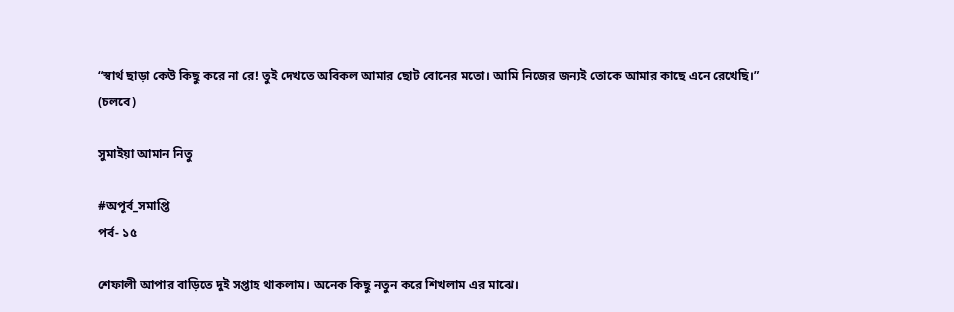“স্বার্থ ছাড়া কেউ কিছু করে না রে! তুই দেখতে অবিকল আমার ছোট বোনের মতো। আমি নিজের জন্যই তোকে আমার কাছে এনে রেখেছি।”
(চলবে)

সুমাইয়া আমান নিতু

#অপূর্ব_সমাপ্তি
পর্ব- ১৫

শেফালী আপার বাড়িতে দুই সপ্তাহ থাকলাম। অনেক কিছু নতুন করে শিখলাম এর মাঝে।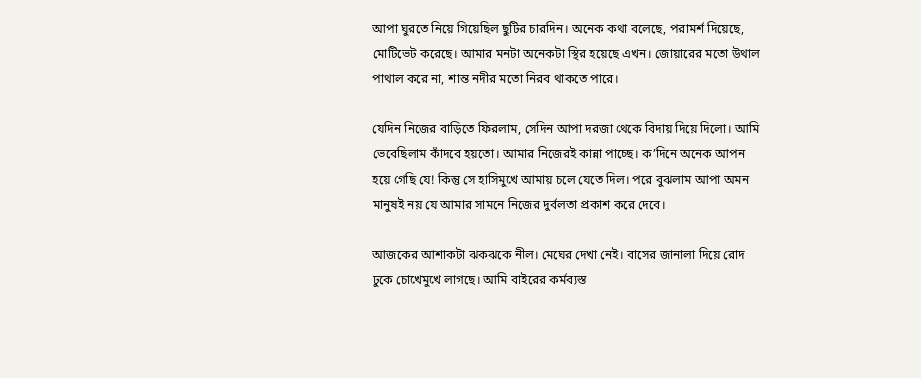আপা ঘুরতে নিয়ে গিয়েছিল ছুটির চারদিন। অনেক কথা বলেছে, পরামর্শ দিয়েছে, মোটিভেট করেছে। আমার মনটা অনেকটা স্থির হয়েছে এখন। জোয়ারের মতো উথাল পাথাল করে না, শান্ত নদীর মতো নিরব থাকতে পারে।

যেদিন নিজের বাড়িতে ফিরলাম, সেদিন আপা দরজা থেকে বিদায় দিয়ে দিলো। আমি ভেবেছিলাম কাঁদবে হয়তো। আমার নিজেরই কান্না পাচ্ছে। ক’দিনে অনেক আপন হয়ে গেছি যে! কিন্তু সে হাসিমুখে আমায় চলে যেতে দিল। পরে বুঝলাম আপা অমন মানুষই নয় যে আমার সামনে নিজের দুর্বলতা প্রকাশ করে দেবে।

আজকের আশাকটা ঝকঝকে নীল। মেঘের দেখা নেই। বাসের জানালা দিয়ে রোদ ঢুকে চোখেমুখে লাগছে। আমি বাইরের কর্মব্যস্ত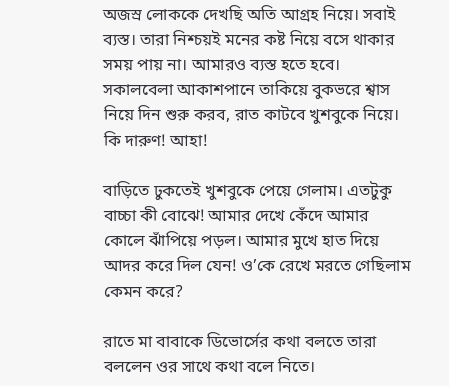অজস্র লোককে দেখছি অতি আগ্রহ নিয়ে। সবাই ব্যস্ত। তারা নিশ্চয়ই মনের কষ্ট নিয়ে বসে থাকার সময় পায় না। আমারও ব্যস্ত হতে হবে। সকালবেলা আকাশপানে তাকিয়ে বুকভরে শ্বাস নিয়ে দিন শুরু করব, রাত কাটবে খুশবুকে নিয়ে। কি দারুণ! আহা!

বাড়িতে ঢুকতেই খুশবুকে পেয়ে গেলাম। এতটুকু বাচ্চা কী বোঝে! আমার দেখে কেঁদে আমার কোলে ঝাঁপিয়ে পড়ল। আমার মুখে হাত দিয়ে আদর করে দিল যেন! ও’কে রেখে মরতে গেছিলাম কেমন করে?

রাতে মা বাবাকে ডিভোর্সের কথা বলতে তারা বললেন ওর সাথে কথা বলে নিতে।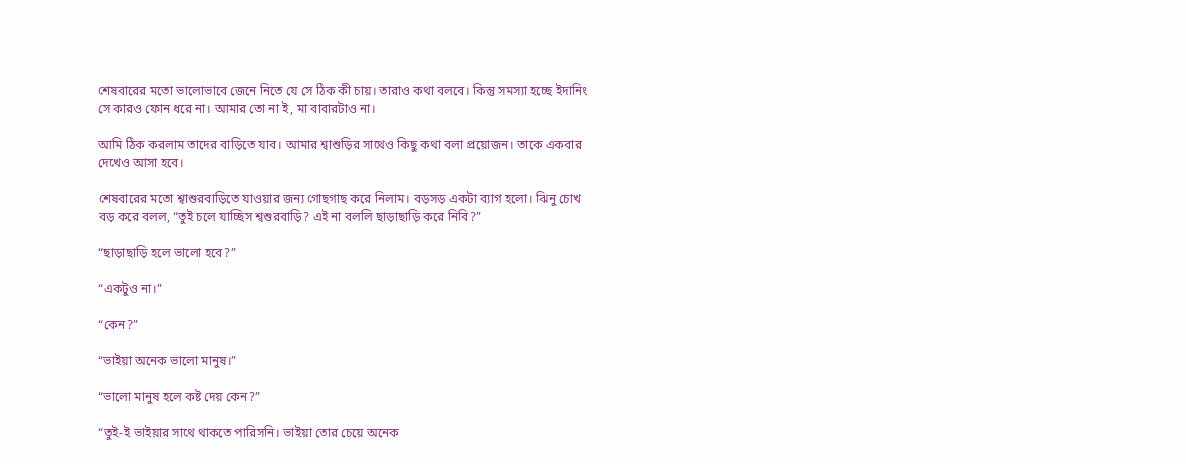শেষবারের মতো ভালোভাবে জেনে নিতে যে সে ঠিক কী চায়। তারাও কথা বলবে। কিন্তু সমস্যা হচ্ছে ইদানিং সে কারও ফোন ধরে না। আমার তো না ই, মা বাবারটাও না।

আমি ঠিক করলাম তাদের বাড়িতে যাব। আমার শ্বাশুড়ির সাথেও কিছু কথা বলা প্রয়োজন। তাকে একবার দেখেও আসা হবে।

শেষবারের মতো শ্বাশুরবাড়িতে যাওয়ার জন্য গোছগাছ করে নিলাম। বড়সড় একটা ব্যাগ হলো। ঝিনু চোখ বড় করে বলল, “তুই চলে যাচ্ছিস শ্বশুরবাড়ি? এই না বললি ছাড়াছাড়ি করে নিবি?”

“ছাড়াছাড়ি হলে ভালো হবে?”

“একটুও না।”

“কেন?”

“ভাইয়া অনেক ভালো মানুষ।”

“ভালো মানুষ হলে কষ্ট দেয় কেন?”

“তুই-ই ভাইয়ার সাথে থাকতে পারিসনি। ভাইয়া তোর চেয়ে অনেক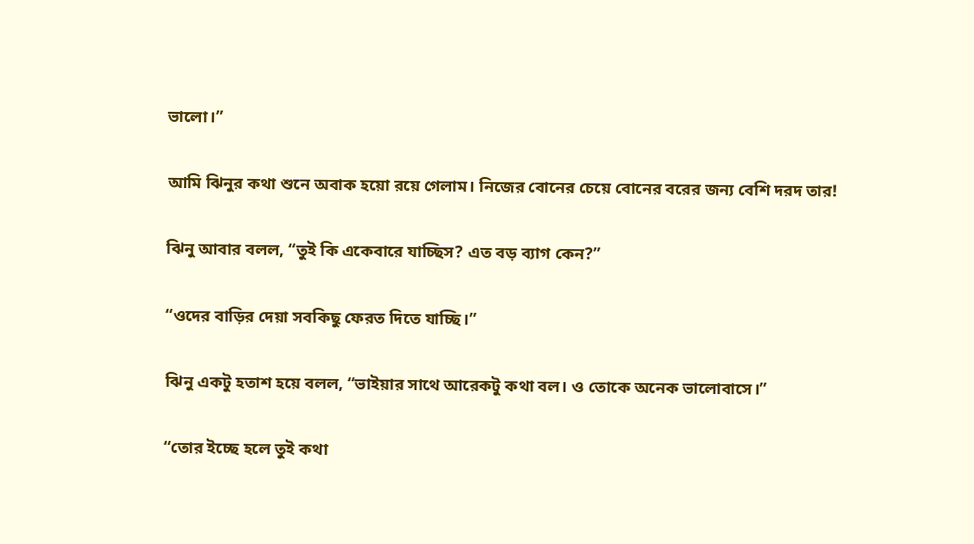ভালো।”

আমি ঝিনুর কথা শুনে অবাক হয়ো রয়ে গেলাম। নিজের বোনের চেয়ে বোনের বরের জন্য বেশি দরদ তার!

ঝিনু আবার বলল, “তুই কি একেবারে যাচ্ছিস? এত বড় ব্যাগ কেন?”

“ওদের বাড়ির দেয়া সবকিছু ফেরত দিতে যাচ্ছি।”

ঝিনু একটু হতাশ হয়ে বলল, “ভাইয়ার সাথে আরেকটু কথা বল। ও তোকে অনেক ভালোবাসে।”

“তোর ইচ্ছে হলে তুই কথা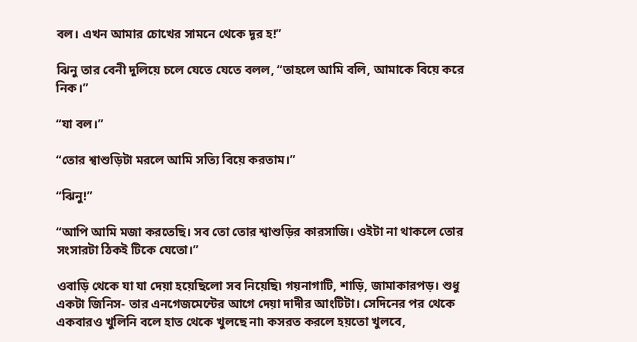বল। এখন আমার চোখের সামনে থেকে দূর হ!”

ঝিনু তার বেনী দুলিয়ে চলে যেতে যেতে বলল, “তাহলে আমি বলি, আমাকে বিয়ে করে নিক।”

“যা বল।”

“তোর শ্বাশুড়িটা মরলে আমি সত্যি বিয়ে করতাম।”

“ঝিনু!”

“আপি আমি মজা করতেছি। সব তো তোর শ্বাশুড়ির কারসাজি। ওইটা না থাকলে তোর সংসারটা ঠিকই টিকে যেতো।”

ওবাড়ি থেকে যা যা দেয়া হয়েছিলো সব নিয়েছি৷ গয়নাগাটি, শাড়ি, জামাকারপড়। শুধু একটা জিনিস- তার এনগেজমেন্টের আগে দেয়া দাদীর আংটিটা। সেদিনের পর থেকে একবারও খুলিনি বলে হাত থেকে খুলছে না৷ কসরত করলে হয়তো খুলবে,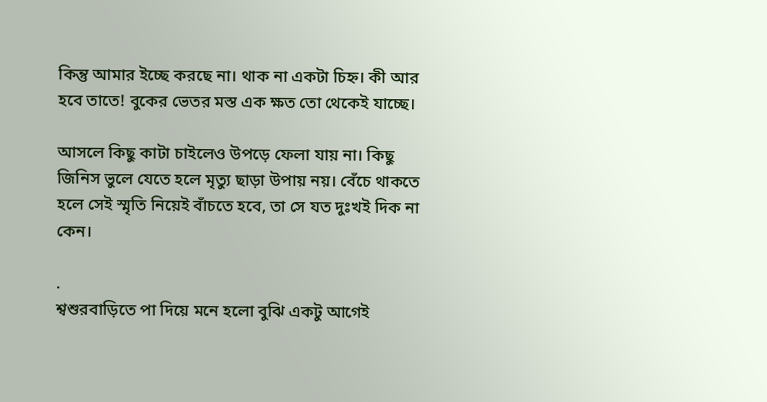কিন্তু আমার ইচ্ছে করছে না। থাক না একটা চিহ্ন। কী আর হবে তাতে! বুকের ভেতর মস্ত এক ক্ষত তো থেকেই যাচ্ছে।

আসলে কিছু কাটা চাইলেও উপড়ে ফেলা যায় না। কিছু জিনিস ভুলে যেতে হলে মৃত্যু ছাড়া উপায় নয়। বেঁচে থাকতে হলে সেই স্মৃতি নিয়েই বাঁচতে হবে, তা সে যত দুঃখই দিক না কেন।

.
শ্বশুরবাড়িতে পা দিয়ে মনে হলো বুঝি একটু আগেই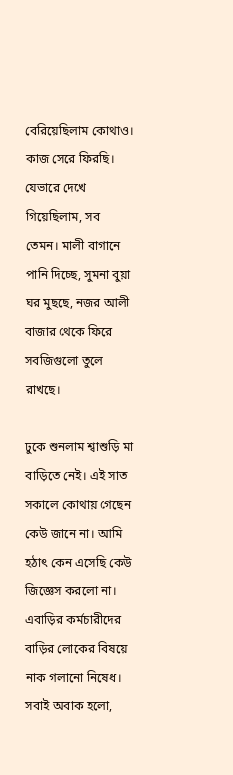বেরিয়েছিলাম কোথাও। কাজ সেরে ফিরছি। যেভারে দেখে গিয়েছিলাম, সব তেমন। মালী বাগানে পানি দিচ্ছে, সুমনা বুয়া ঘর মুছছে, নজর আলী বাজার থেকে ফিরে সবজিগুলো তুলে রাখছে।

ঢুকে শুনলাম শ্বাশুড়ি মা বাড়িতে নেই। এই সাত সকালে কোথায় গেছেন কেউ জানে না। আমি হঠাৎ কেন এসেছি কেউ জিজ্ঞেস করলো না। এবাড়ির কর্মচারীদের বাড়ির লোকের বিষয়ে নাক গলানো নিষেধ। সবাই অবাক হলো,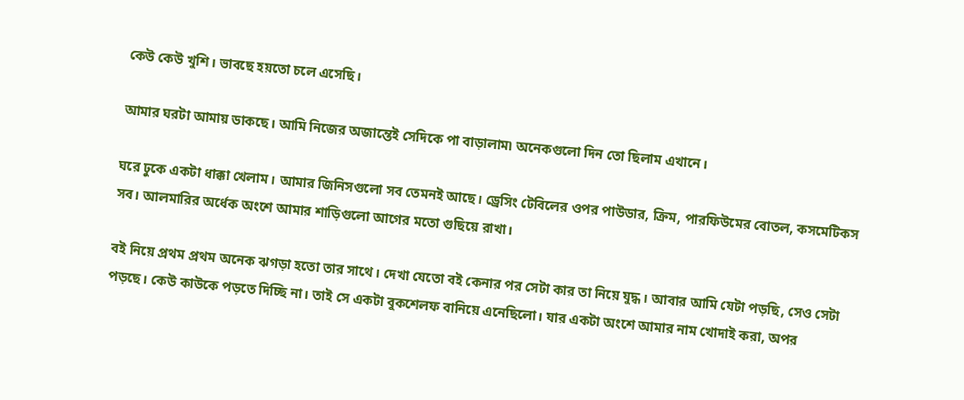কেউ কেউ খুশি। ভাবছে হয়তো চলে এসেছি।

আমার ঘরটা আমায় ডাকছে। আমি নিজের অজান্তেই সেদিকে পা বাড়ালাম৷ অনেকগুলো দিন তো ছিলাম এখানে।

ঘরে ঢুকে একটা ধাক্কা খেলাম। আমার জিনিসগুলো সব তেমনই আছে। ড্রেসিং টেবিলের ওপর পাউডার, ক্রিম, পারফিউমের বোতল, কসমেটিকস সব। আলমারির অর্ধেক অংশে আমার শাড়িগুলো আগের মতো গুছিয়ে রাখা।

বই নিয়ে প্রথম প্রথম অনেক ঝগড়া হতো তার সাথে। দেখা যেতো বই কেনার পর সেটা কার তা নিয়ে যুদ্ধ। আবার আমি যেটা পড়ছি, সেও সেটা পড়ছে। কেউ কাউকে পড়তে দিচ্ছি না। তাই সে একটা বুকশেলফ বানিয়ে এনেছিলো। যার একটা অংশে আমার নাম খোদাই করা, অপর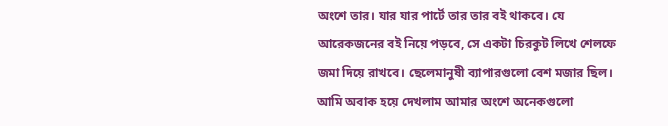অংশে তার। যার যার পার্টে তার তার বই থাকবে। যে আরেকজনের বই নিয়ে পড়বে, সে একটা চিরকুট লিখে শেলফে জমা দিয়ে রাখবে। ছেলেমানুষী ব্যাপারগুলো বেশ মজার ছিল। আমি অবাক হয়ে দেখলাম আমার অংশে অনেকগুলো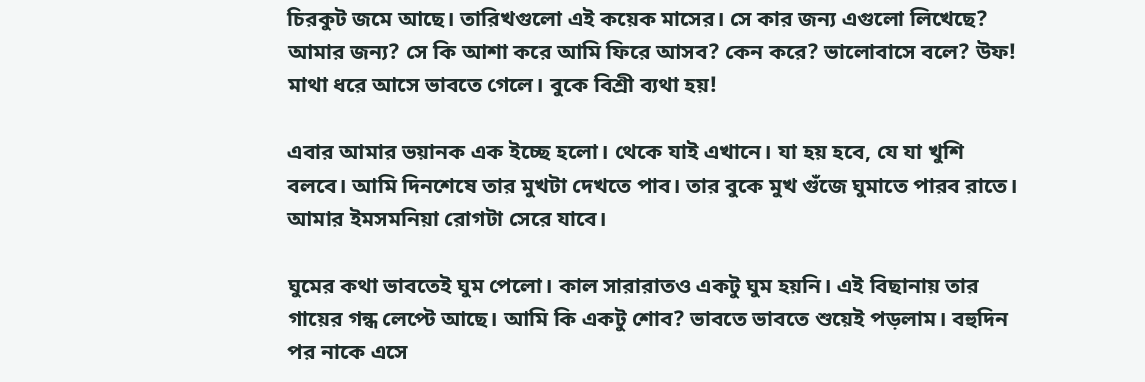চিরকুট জমে আছে। তারিখগুলো এই কয়েক মাসের। সে কার জন্য এগুলো লিখেছে? আমার জন্য? সে কি আশা করে আমি ফিরে আসব? কেন করে? ভালোবাসে বলে? উফ! মাথা ধরে আসে ভাবতে গেলে। বুকে বিশ্রী ব্যথা হয়!

এবার আমার ভয়ানক এক ইচ্ছে হলো। থেকে যাই এখানে। যা হয় হবে, যে যা খুশি বলবে। আমি দিনশেষে তার মুখটা দেখতে পাব। তার বুকে মুখ গুঁজে ঘুমাতে পারব রাতে। আমার ইমসমনিয়া রোগটা সেরে যাবে।

ঘুমের কথা ভাবতেই ঘুম পেলো। কাল সারারাতও একটু ঘুম হয়নি। এই বিছানায় তার গায়ের গন্ধ লেপ্টে আছে। আমি কি একটু শোব? ভাবতে ভাবতে শুয়েই পড়লাম। বহুদিন পর নাকে এসে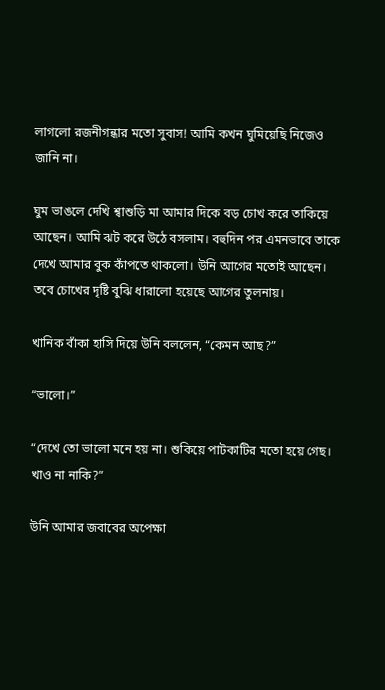লাগলো রজনীগন্ধার মতো সুবাস! আমি কখন ঘুমিয়েছি নিজেও জানি না।

ঘুম ভাঙলে দেখি শ্বাশুড়ি মা আমার দিকে বড় চোখ করে তাকিয়ে আছেন। আমি ঝট করে উঠে বসলাম। বহুদিন পর এমনভাবে তাকে দেখে আমার বুক কাঁপতে থাকলো। উনি আগের মতোই আছেন। তবে চোখের দৃষ্টি বুঝি ধারালো হয়েছে আগের তুলনায়।

খানিক বাঁকা হাসি দিয়ে উনি বললেন, “কেমন আছ?”

“ভালো।”

“দেখে তো ভালো মনে হয় না। শুকিয়ে পাটকাটির মতো হয়ে গেছ। খাও না নাকি?”

উনি আমার জবাবের অপেক্ষা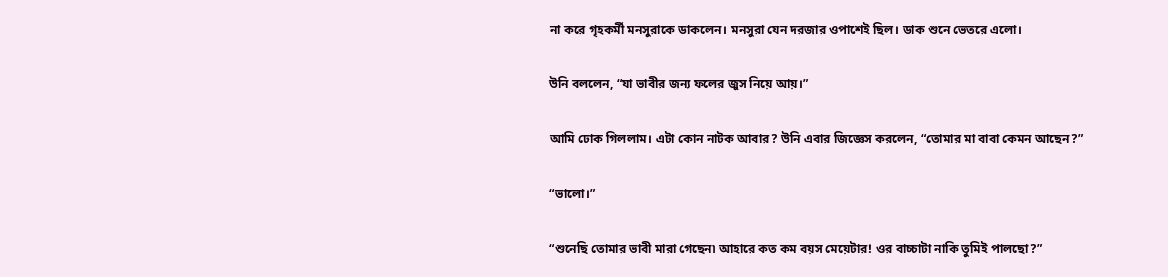না করে গৃহকর্মী মনসুরাকে ডাকলেন। মনসুরা যেন দরজার ওপাশেই ছিল। ডাক শুনে ভেতরে এলো।

উনি বললেন, “যা ভাবীর জন্য ফলের জুস নিয়ে আয়।”

আমি ঢোক গিললাম। এটা কোন নাটক আবার? উনি এবার জিজ্ঞেস করলেন, “তোমার মা বাবা কেমন আছেন?”

“ভালো।”

“শুনেছি তোমার ভাবী মারা গেছেন৷ আহারে কত কম বয়স মেয়েটার! ওর বাচ্চাটা নাকি তুমিই পালছো?”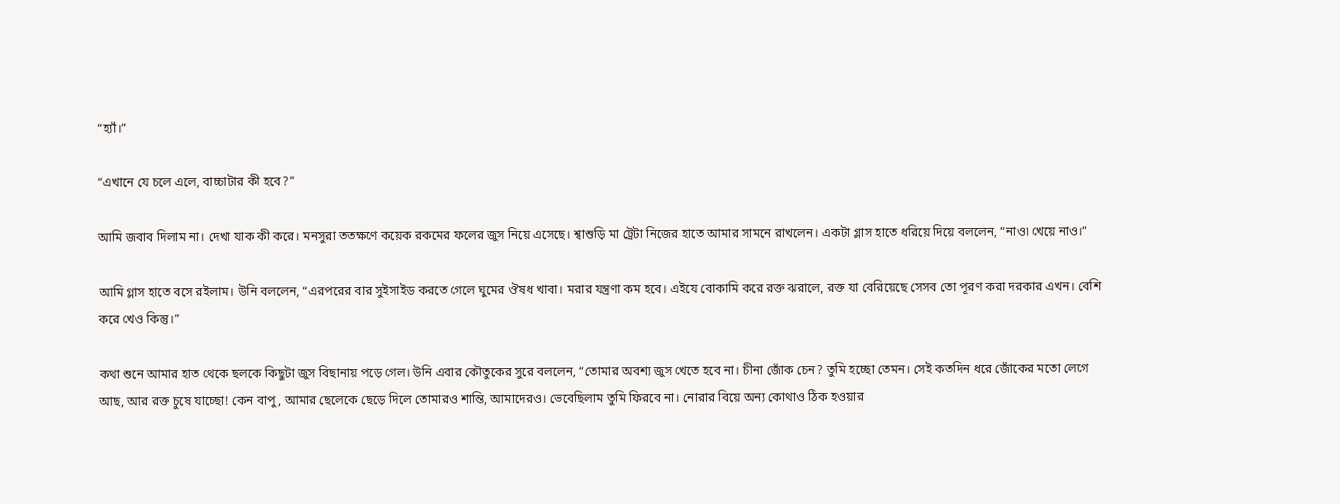“হ্যাঁ।”

“এখানে যে চলে এলে, বাচ্চাটার কী হবে?”

আমি জবাব দিলাম না। দেখা যাক কী করে। মনসুরা ততক্ষণে কয়েক রকমের ফলের জুস নিয়ে এসেছে। শ্বাশুড়ি মা ট্রেটা নিজের হাতে আমার সামনে রাখলেন। একটা গ্লাস হাতে ধরিয়ে দিয়ে বললেন, “নাও৷ খেয়ে নাও।”

আমি গ্লাস হাতে বসে রইলাম। উনি বললেন, “এরপরের বার সুইসাইড করতে গেলে ঘুমের ঔষধ খাবা। মরার যন্ত্রণা কম হবে। এইযে বোকামি করে রক্ত ঝরালে, রক্ত যা বেরিয়েছে সেসব তো পূরণ করা দরকার এখন। বেশি করে খেও কিন্তু।”

কথা শুনে আমার হাত থেকে ছলকে কিছুটা জুস বিছানায় পড়ে গেল। উনি এবার কৌতুকের সুরে বললেন, “তোমার অবশ্য জুস খেতে হবে না। চীনা জোঁক চেন? তুমি হচ্ছো তেমন। সেই কতদিন ধরে জোঁকের মতো লেগে আছ, আর রক্ত চুষে যাচ্ছো! কেন বাপু, আমার ছেলেকে ছেড়ে দিলে তোমারও শান্তি, আমাদেরও। ভেবেছিলাম তুমি ফিরবে না। নোরার বিয়ে অন্য কোথাও ঠিক হওয়ার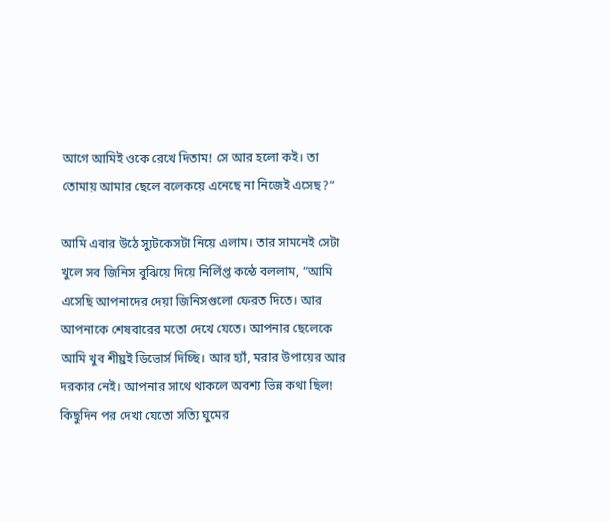আগে আমিই ওকে রেখে দিতাম! সে আর হলো কই। তা তোমায় আমার ছেলে বলেকয়ে এনেছে না নিজেই এসেছ?”

আমি এবার উঠে স্যুটকেসটা নিয়ে এলাম। তার সামনেই সেটা খুলে সব জিনিস বুঝিয়ে দিয়ে নির্লিপ্ত কন্ঠে বললাম, “আমি এসেছি আপনাদের দেয়া জিনিসগুলো ফেরত দিতে। আর আপনাকে শেষবারের মতো দেখে যেতে। আপনার ছেলেকে আমি খুব শীঘ্রই ডিভোর্স দিচ্ছি। আর হ্যাঁ, মরার উপায়ের আর দরকার নেই। আপনার সাথে থাকলে অবশ্য ভিন্ন কথা ছিল! কিছুদিন পর দেখা যেতো সত্যি ঘুমের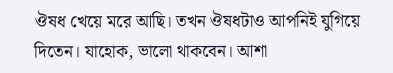ঔষধ খেয়ে মরে আছি। তখন ঔষধটাও আপনিই যুগিয়ে দিতেন। যাহোক, ভালো থাকবেন। আশা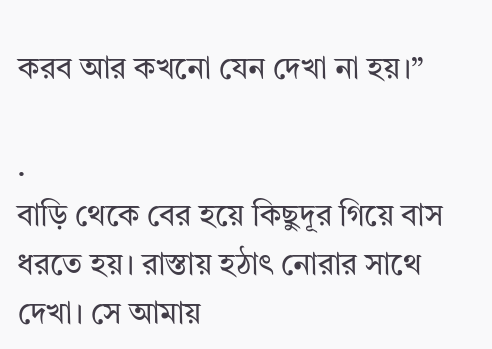করব আর কখনো যেন দেখা না হয়।”

.
বাড়ি থেকে বের হয়ে কিছুদূর গিয়ে বাস ধরতে হয়। রাস্তায় হঠাৎ নোরার সাথে দেখা। সে আমায়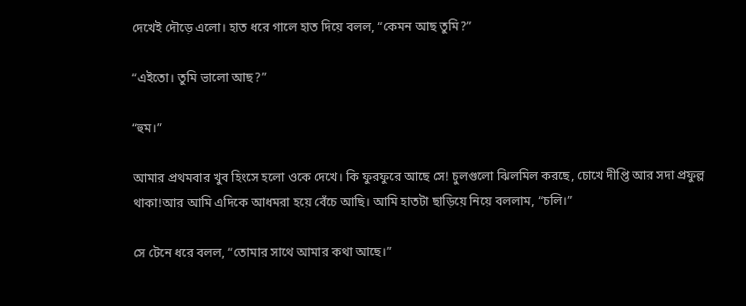দেখেই দৌড়ে এলো। হাত ধরে গালে হাত দিয়ে বলল, “কেমন আছ তুমি?”

“এইতো। তুমি ভালো আছ?”

“হুম।”

আমার প্রথমবার খুব হিংসে হলো ওকে দেখে। কি ফুরফুরে আছে সে! চুলগুলো ঝিলমিল করছে, চোখে দীপ্তি আর সদা প্রফুল্ল থাকা!আর আমি এদিকে আধমরা হয়ে বেঁচে আছি। আমি হাতটা ছাড়িয়ে নিয়ে বললাম, “চলি।”

সে টেনে ধরে বলল, “তোমার সাথে আমার কথা আছে।”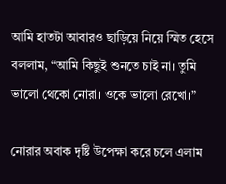আমি হাতটা আবারও ছাড়িয়ে নিয়ে স্মিত হেসে বললাম, “আমি কিছুই শুনতে চাই না। তুমি ভালো থেকো নোরা। ওকে ভালো রেখো।”

নোরার অবাক দৃষ্টি উপেক্ষা করে চলে এলাম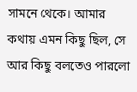সামনে থেকে। আমার কথায় এমন কিছু ছিল, সে আর কিছু বলতেও পারলো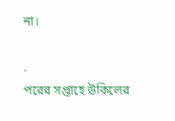না।

.
পরের সপ্তাহে উকিলের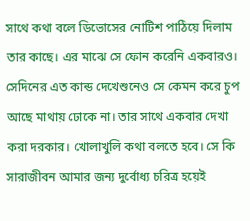সাথে কথা বলে ডিভোসের নোটিশ পাঠিয়ে দিলাম তার কাছে। এর মাঝে সে ফোন করেনি একবারও। সেদিনের এত কান্ড দেখেশুনেও সে কেমন করে চুপ আছে মাথায় ঢোকে না। তার সাথে একবার দেখা করা দরকার। খোলাখুলি কথা বলতে হবে। সে কি সারাজীবন আমার জন্য দুর্বোধ্য চরিত্র হয়েই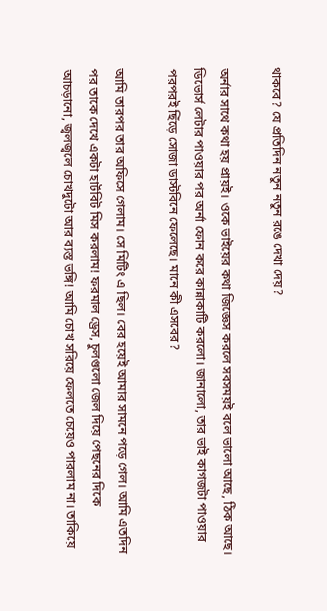থাকবে? যে প্রতিদিন নতুন নতুন রঙে দেখা দেয়?

অর্নার সাথে কথা হয় প্রায়ই। ওকে ভাইয়ের কথা জিজ্ঞেস করলে সবসময়ই বলে ভালো আছে, ঠিক আছে। ডিভোর্স লেটার পাওয়ার পর অর্না ফোন করে কান্নাকাটি করলো। জানালো, তার ভাই কাগজটা পাওয়ার পরপরই ছিঁড়ে সোজা ডাস্টবিনে ফেলেছে। মানে কী এসবের?

আমি তারপর তার অফিসে গেলাম। সে মিটিং এ ছিল। বের হয়েই আমার সামনে পড়ে গেল। আমি এতদিন পর তাকে দেখে একটা হার্টবিট মিস করলাম! ফরমাল ড্রেস, চুলগুলো জেল দিয়ে পেছনের দিকে আচড়ানো, জ্বলজ্বলে চোখদুটো আর ব্যস্ত ভঙ্গি! আমি চোখ সরিয়ে ফেলতে চেয়েও পারলাম না। তাকিয়ে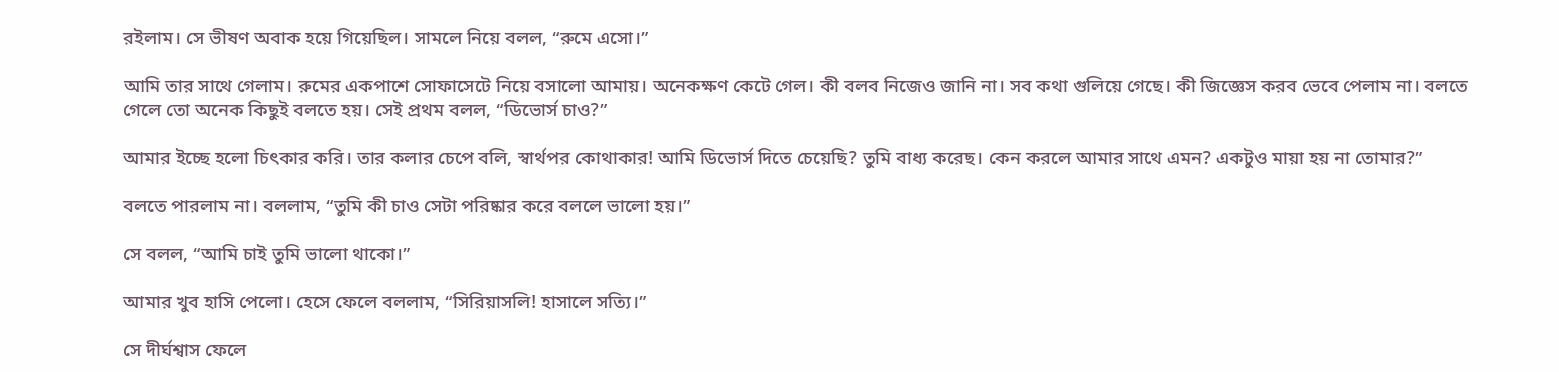রইলাম। সে ভীষণ অবাক হয়ে গিয়েছিল। সামলে নিয়ে বলল, “রুমে এসো।”

আমি তার সাথে গেলাম। রুমের একপাশে সোফাসেটে নিয়ে বসালো আমায়। অনেকক্ষণ কেটে গেল। কী বলব নিজেও জানি না। সব কথা গুলিয়ে গেছে। কী জিজ্ঞেস করব ভেবে পেলাম না। বলতে গেলে তো অনেক কিছুই বলতে হয়। সেই প্রথম বলল, “ডিভোর্স চাও?”

আমার ইচ্ছে হলো চিৎকার করি। তার কলার চেপে বলি, স্বার্থপর কোথাকার! আমি ডিভোর্স দিতে চেয়েছি? তুমি বাধ্য করেছ। কেন করলে আমার সাথে এমন? একটুও মায়া হয় না তোমার?”

বলতে পারলাম না। বললাম, “তুমি কী চাও সেটা পরিষ্কার করে বললে ভালো হয়।”

সে বলল, “আমি চাই তুমি ভালো থাকো।”

আমার খুব হাসি পেলো। হেসে ফেলে বললাম, “সিরিয়াসলি! হাসালে সত্যি।”

সে দীর্ঘশ্বাস ফেলে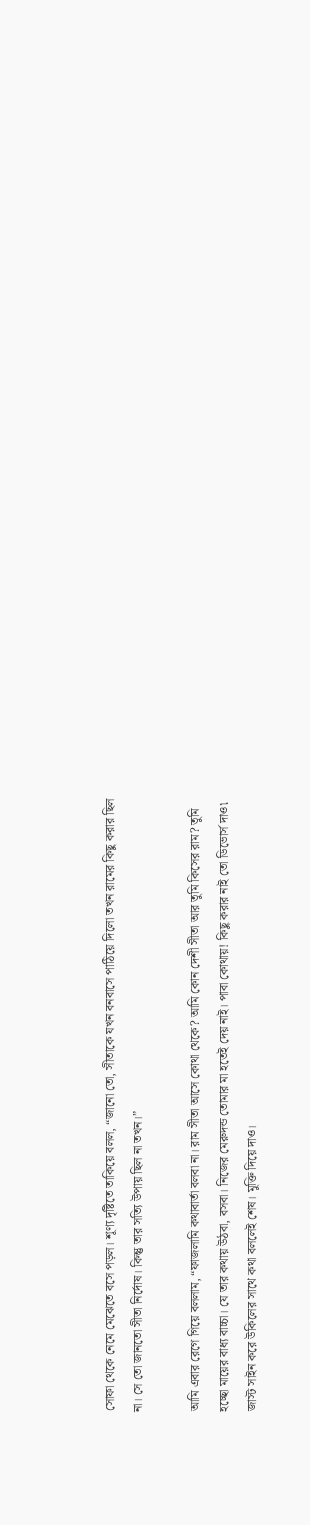সোফা থেকে নেমে মেঝেতে বসে পড়ল। শূণ্য দৃষ্টিতে তাকিয়ে বলল, “জানো তো, সীতাকে যখন বনবাসে পাঠিয়ে দিলো তখন রামের কিছু করার ছিল না। সে তো জানতো সীতা নির্দোষ। কিন্তু তার সত্যি উপায় ছিল না তখন।”

আমি এবার রেগে গিয়ে বললাম, “ফাজলামি কথাবার্তা বলবা না। রাম সীতা আসে কোথা থেকে? আমি কোন দেশী সীতা আর তুমি কিসের রাম? তুমি হচ্ছো মায়ের বাধ্য বাচ্চা। যে তার কথায় উঠবা, বসবা। নিজের মেরুদন্ড তোমার মা হতেই দেয় নাই। পাবা কোথায়! কিছু করার নাই তো ডিভোর্স দাও৷ জাস্ট সাইন করে উকিলের সাথে কথা বললেই শেষ। মুক্তি দিয়ে দাও।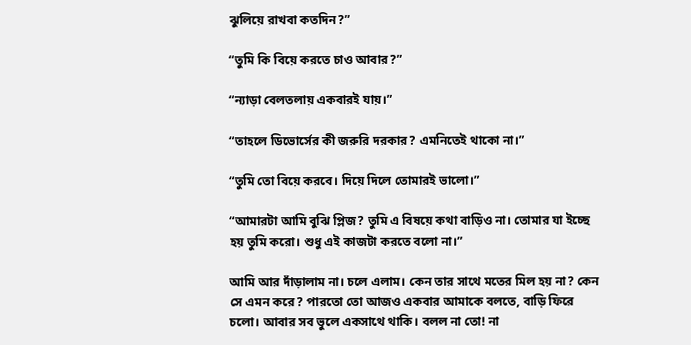ঝুলিয়ে রাখবা কতদিন?”

“তুমি কি বিয়ে করতে চাও আবার?”

“ন্যাড়া বেলতলায় একবারই যায়।”

“তাহলে ডিভোর্সের কী জরুরি দরকার? এমনিতেই থাকো না।”

“তুমি তো বিয়ে করবে। দিয়ে দিলে তোমারই ভালো।”

“আমারটা আমি বুঝি প্লিজ? তুমি এ বিষয়ে কথা বাড়িও না। তোমার যা ইচ্ছে হয় তুমি করো। শুধু এই কাজটা করতে বলো না।”

আমি আর দাঁড়ালাম না। চলে এলাম। কেন তার সাথে মতের মিল হয় না? কেন সে এমন করে? পারতো তো আজও একবার আমাকে বলতে, বাড়ি ফিরে চলো। আবার সব ভুলে একসাথে থাকি। বলল না তো! না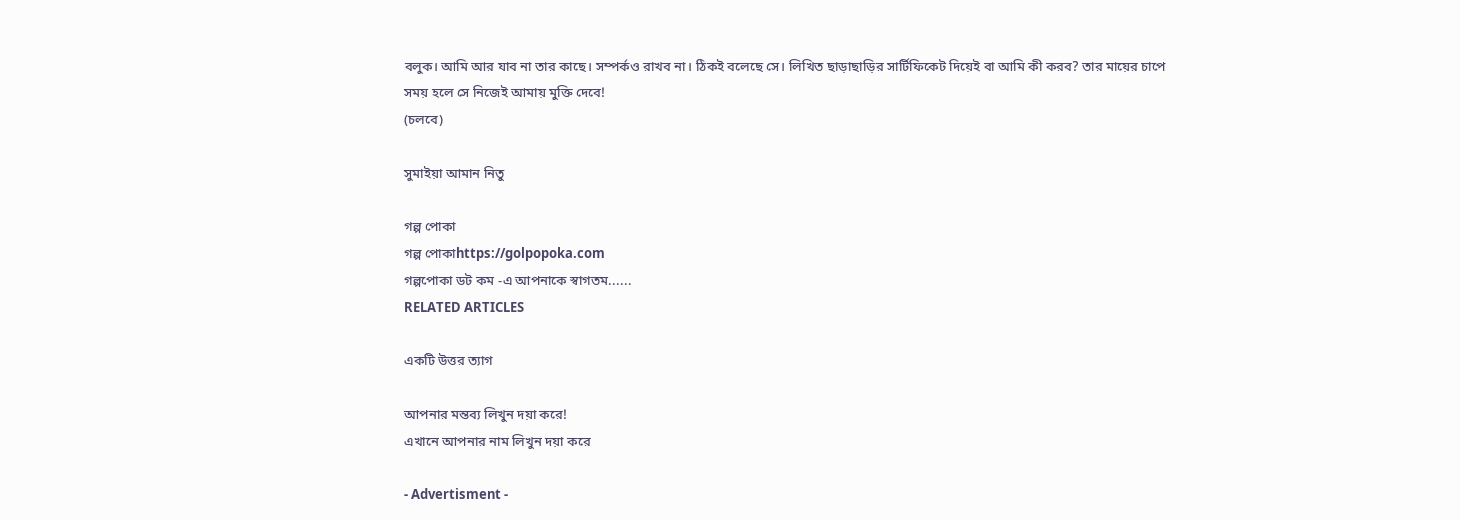বলুক। আমি আর যাব না তার কাছে। সম্পর্কও রাখব না। ঠিকই বলেছে সে। লিখিত ছাড়াছাড়ির সার্টিফিকেট দিয়েই বা আমি কী করব? তার মায়ের চাপে সময় হলে সে নিজেই আমায় মুক্তি দেবে!
(চলবে)

সুমাইয়া আমান নিতু

গল্প পোকা
গল্প পোকাhttps://golpopoka.com
গল্পপোকা ডট কম -এ আপনাকে স্বাগতম......
RELATED ARTICLES

একটি উত্তর ত্যাগ

আপনার মন্তব্য লিখুন দয়া করে!
এখানে আপনার নাম লিখুন দয়া করে

- Advertisment -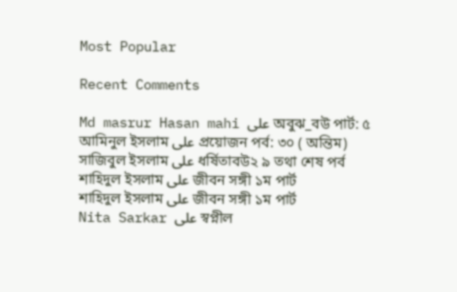Most Popular

Recent Comments

Md masrur Hasan mahi على অবুঝ_বউ পার্ট: ৫
আমিনুল ইসলাম على প্রয়োজন পর্ব: ৩০ ( অন্তিম)
সাজিবুল ইসলাম على ধর্ষিতাবউ২ ৯ তথা শেষ পর্ব
শাহিদুল ইসলাম على জীবন সঙ্গী ১ম পার্ট
শাহিদুল ইসলাম على জীবন সঙ্গী ১ম পার্ট
Nita Sarkar على স্বপ্নীল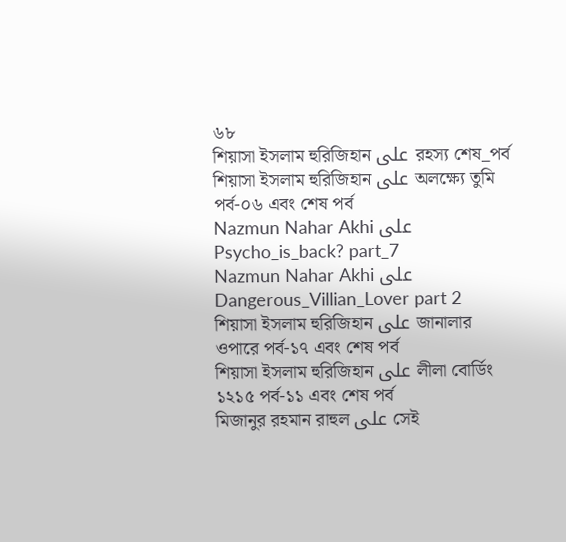৬৮
শিয়াসা ইসলাম হুরিজিহান على রহস্য শেষ_পর্ব
শিয়াসা ইসলাম হুরিজিহান على অলক্ষ্যে তুমি পর্ব-০৬ এবং শেষ পর্ব
Nazmun Nahar Akhi على Psycho_is_back? part_7
Nazmun Nahar Akhi على Dangerous_Villian_Lover part 2
শিয়াসা ইসলাম হুরিজিহান على জানালার ওপারে পর্ব-১৭ এবং শেষ পর্ব
শিয়াসা ইসলাম হুরিজিহান على লীলা বোর্ডিং ১২১৫ পর্ব-১১ এবং শেষ পর্ব
মিজানুর রহমান রাহুল على সেই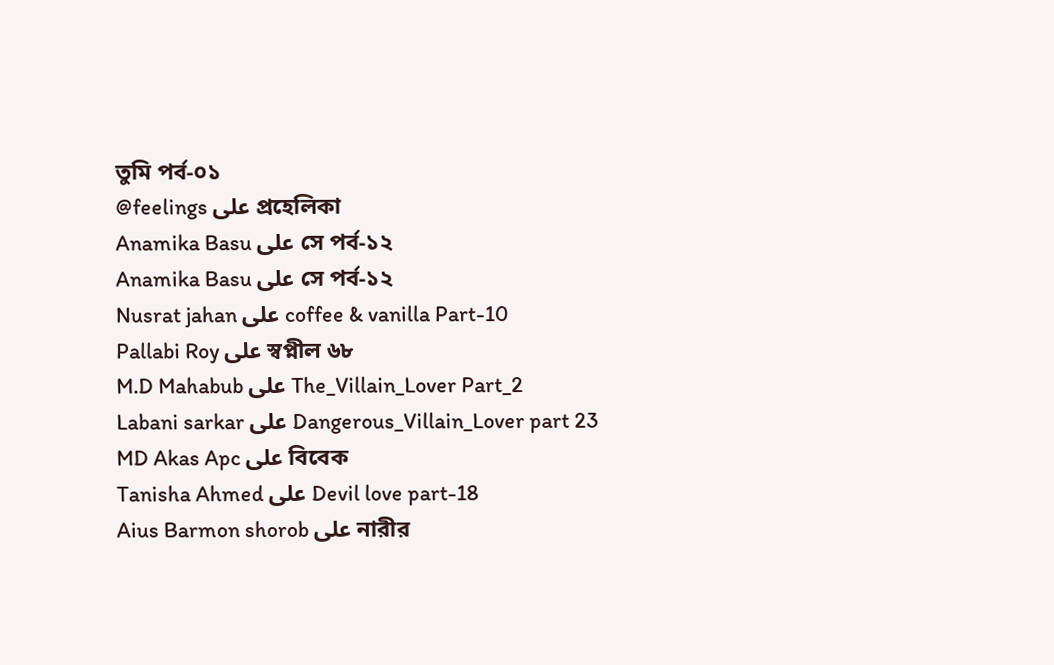তুমি পর্ব-০১
@feelings على প্রহেলিকা
Anamika Basu على সে পর্ব-১২
Anamika Basu على সে পর্ব-১২
Nusrat jahan على coffee & vanilla Part-10
Pallabi Roy على স্বপ্নীল ৬৮
M.D Mahabub على The_Villain_Lover Part_2
Labani sarkar على Dangerous_Villain_Lover part 23
MD Akas Apc على বিবেক
Tanisha Ahmed على Devil love part-18
Aius Barmon shorob على নারীর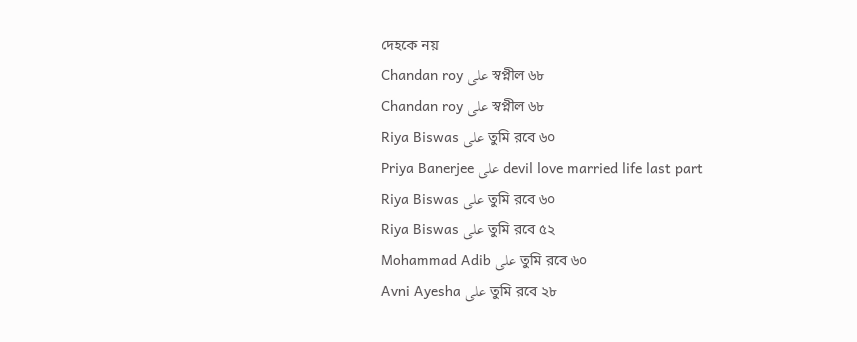দেহকে নয়
Chandan roy على স্বপ্নীল ৬৮
Chandan roy على স্বপ্নীল ৬৮
Riya Biswas على তুমি রবে ৬০
Priya Banerjee على devil love married life last part
Riya Biswas على তুমি রবে ৬০
Riya Biswas على তুমি রবে ৫২
Mohammad Adib على তুমি রবে ৬০
Avni Ayesha على তুমি রবে ২৮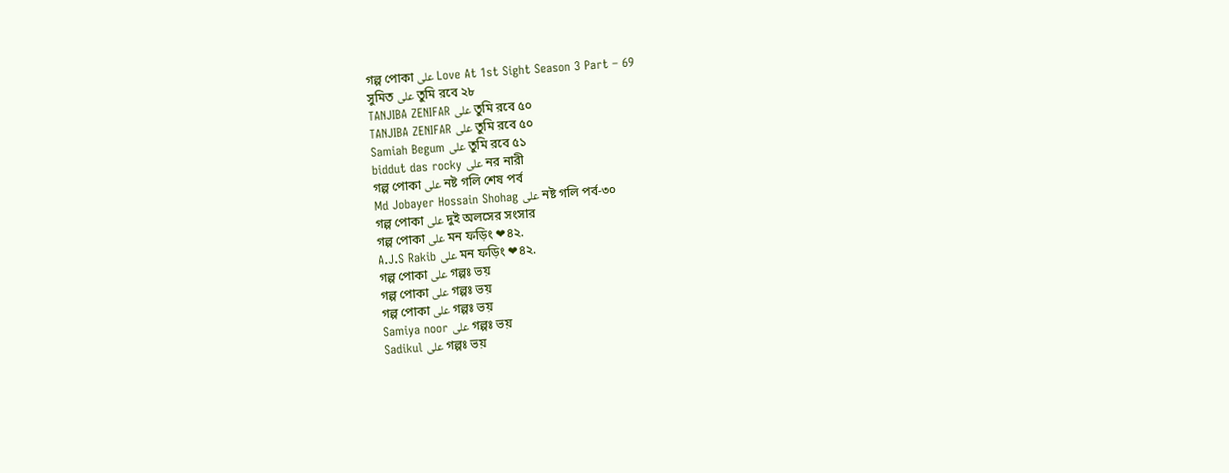গল্প পোকা على Love At 1st Sight Season 3 Part – 69
সুমিত على তুমি রবে ২৮
TANJIBA ZENIFAR على তুমি রবে ৫০
TANJIBA ZENIFAR على তুমি রবে ৫০
Samiah Begum على তুমি রবে ৫১
biddut das rocky على নর নারী
গল্প পোকা على নষ্ট গলি শেষ পর্ব
Md Jobayer Hossain Shohag على নষ্ট গলি পর্ব-৩০
গল্প পোকা على দুই অলসের সংসার
গল্প পোকা على মন ফড়িং ❤৪২.
A.J.S Rakib على মন ফড়িং ❤৪২.
গল্প পোকা على গল্পঃ ভয়
গল্প পোকা على গল্পঃ ভয়
গল্প পোকা على গল্পঃ ভয়
Samiya noor على গল্পঃ ভয়
Sadikul على গল্পঃ ভয়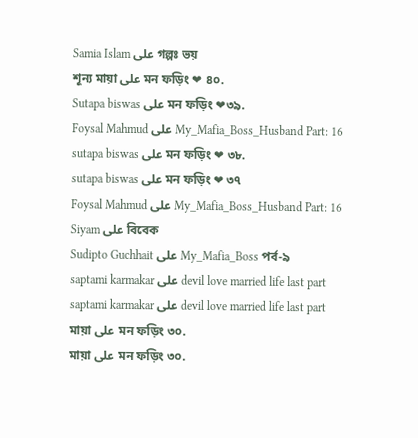Samia Islam على গল্পঃ ভয়
শূন্য মায়া على মন ফড়িং ❤ ৪০.
Sutapa biswas على মন ফড়িং ❤৩৯.
Foysal Mahmud على My_Mafia_Boss_Husband Part: 16
sutapa biswas على মন ফড়িং ❤ ৩৮.
sutapa biswas على মন ফড়িং ❤ ৩৭
Foysal Mahmud على My_Mafia_Boss_Husband Part: 16
Siyam على বিবেক
Sudipto Guchhait على My_Mafia_Boss পর্ব-৯
saptami karmakar على devil love married life last part
saptami karmakar على devil love married life last part
মায়া على মন ফড়িং ৩০.
মায়া على মন ফড়িং ৩০.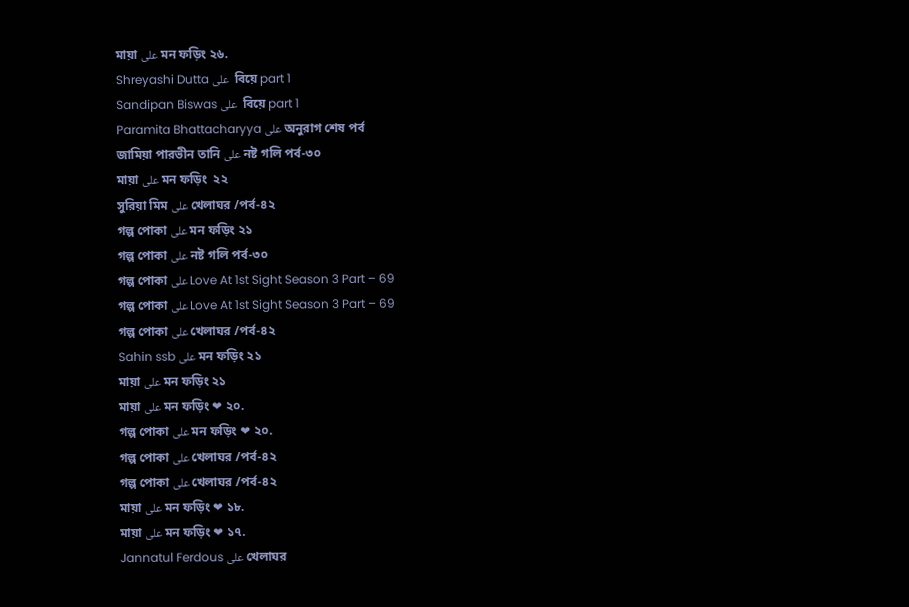মায়া على মন ফড়িং ২৬.
Shreyashi Dutta على  বিয়ে part 1
Sandipan Biswas على  বিয়ে part 1
Paramita Bhattacharyya على অনুরাগ শেষ পর্ব
জামিয়া পারভীন তানি على নষ্ট গলি পর্ব-৩০
মায়া على মন ফড়িং  ২২
সুরিয়া মিম على খেলাঘর /পর্ব-৪২
গল্প পোকা على মন ফড়িং ২১
গল্প পোকা على নষ্ট গলি পর্ব-৩০
গল্প পোকা على Love At 1st Sight Season 3 Part – 69
গল্প পোকা على Love At 1st Sight Season 3 Part – 69
গল্প পোকা على খেলাঘর /পর্ব-৪২
Sahin ssb على মন ফড়িং ২১
মায়া على মন ফড়িং ২১
মায়া على মন ফড়িং ❤ ২০.
গল্প পোকা على মন ফড়িং ❤ ২০.
গল্প পোকা على খেলাঘর /পর্ব-৪২
গল্প পোকা على খেলাঘর /পর্ব-৪২
মায়া على মন ফড়িং ❤ ১৮.
মায়া على মন ফড়িং ❤ ১৭.
Jannatul Ferdous على খেলাঘর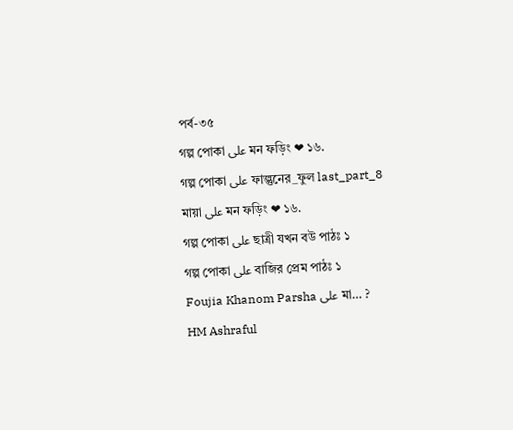পর্ব-৩৫
গল্প পোকা على মন ফড়িং ❤ ১৬.
গল্প পোকা على ফাল্গুনের_ফুল last_part_8
মায়া على মন ফড়িং ❤ ১৬.
গল্প পোকা على ছাত্রী যখন বউ পাঠঃ ১
গল্প পোকা على বাজির প্রেম পাঠঃ ১
Foujia Khanom Parsha على মা… ?
HM Ashraful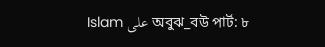Islam على অবুঝ_বউ পার্ট: ৮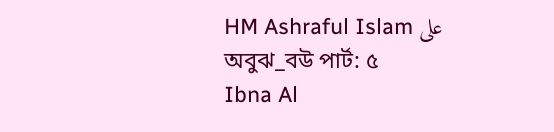HM Ashraful Islam على অবুঝ_বউ পার্ট: ৫
Ibna Al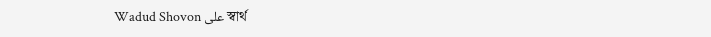Wadud Shovon على স্বার্থ